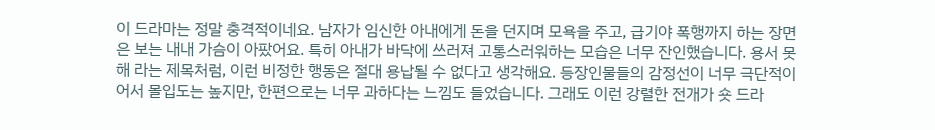이 드라마는 정말 충격적이네요. 남자가 임신한 아내에게 돈을 던지며 모욕을 주고, 급기야 폭행까지 하는 장면은 보는 내내 가슴이 아팠어요. 특히 아내가 바닥에 쓰러져 고통스러워하는 모습은 너무 잔인했습니다. 용서 못 해 라는 제목처럼, 이런 비정한 행동은 절대 용납될 수 없다고 생각해요. 등장인물들의 감정선이 너무 극단적이어서 몰입도는 높지만, 한편으로는 너무 과하다는 느낌도 들었습니다. 그래도 이런 강렬한 전개가 숏 드라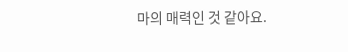마의 매력인 것 같아요.